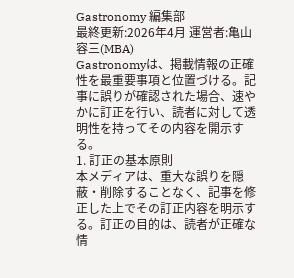Gastronomy 編集部
最終更新:2026年4月 運営者:亀山容三(MBA)
Gastronomyは、掲載情報の正確性を最重要事項と位置づける。記事に誤りが確認された場合、速やかに訂正を行い、読者に対して透明性を持ってその内容を開示する。
1. 訂正の基本原則
本メディアは、重大な誤りを隠蔽・削除することなく、記事を修正した上でその訂正内容を明示する。訂正の目的は、読者が正確な情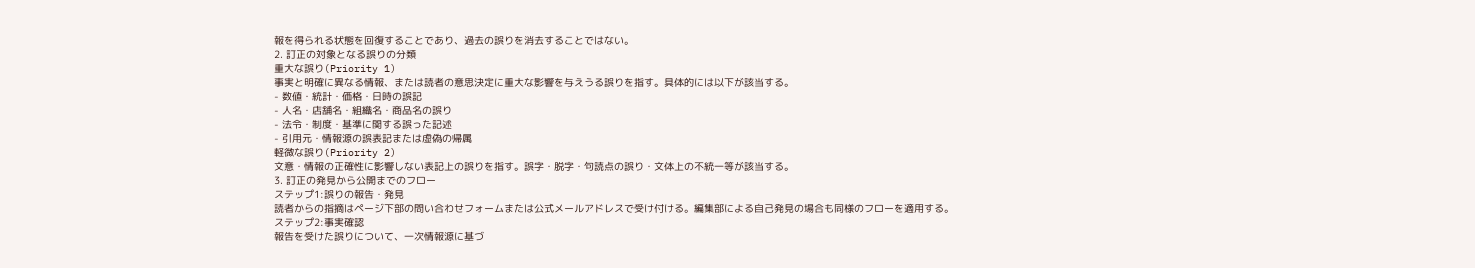報を得られる状態を回復することであり、過去の誤りを消去することではない。
2. 訂正の対象となる誤りの分類
重大な誤り(Priority 1)
事実と明確に異なる情報、または読者の意思決定に重大な影響を与えうる誤りを指す。具体的には以下が該当する。
- 数値・統計・価格・日時の誤記
- 人名・店舗名・組織名・商品名の誤り
- 法令・制度・基準に関する誤った記述
- 引用元・情報源の誤表記または虚偽の帰属
軽微な誤り(Priority 2)
文意・情報の正確性に影響しない表記上の誤りを指す。誤字・脱字・句読点の誤り・文体上の不統一等が該当する。
3. 訂正の発見から公開までのフロー
ステップ1:誤りの報告・発見
読者からの指摘はページ下部の問い合わせフォームまたは公式メールアドレスで受け付ける。編集部による自己発見の場合も同様のフローを適用する。
ステップ2:事実確認
報告を受けた誤りについて、一次情報源に基づ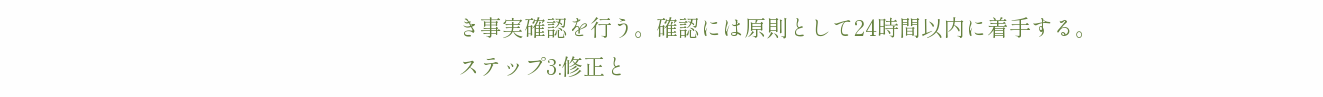き事実確認を行う。確認には原則として24時間以内に着手する。
ステップ3:修正と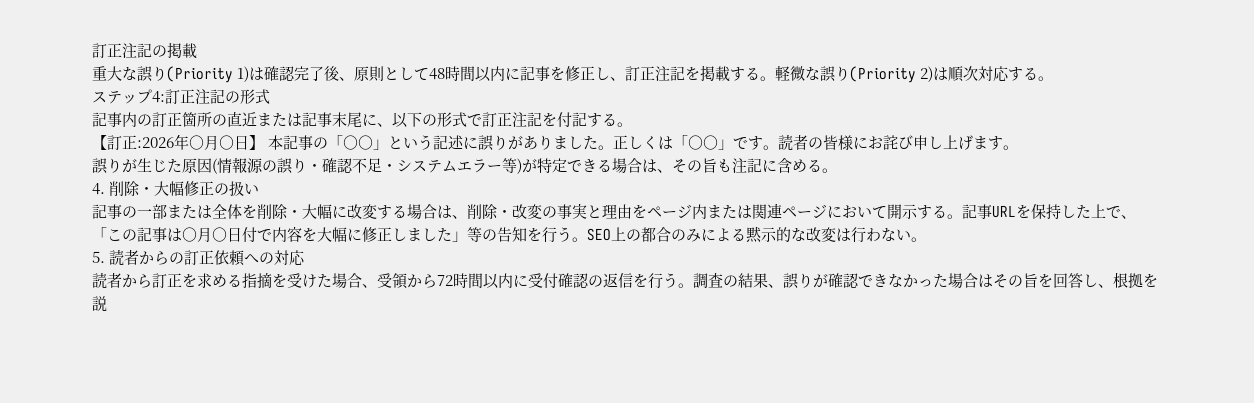訂正注記の掲載
重大な誤り(Priority 1)は確認完了後、原則として48時間以内に記事を修正し、訂正注記を掲載する。軽微な誤り(Priority 2)は順次対応する。
ステップ4:訂正注記の形式
記事内の訂正箇所の直近または記事末尾に、以下の形式で訂正注記を付記する。
【訂正:2026年○月○日】 本記事の「○○」という記述に誤りがありました。正しくは「○○」です。読者の皆様にお詫び申し上げます。
誤りが生じた原因(情報源の誤り・確認不足・システムエラー等)が特定できる場合は、その旨も注記に含める。
4. 削除・大幅修正の扱い
記事の一部または全体を削除・大幅に改変する場合は、削除・改変の事実と理由をページ内または関連ページにおいて開示する。記事URLを保持した上で、「この記事は○月○日付で内容を大幅に修正しました」等の告知を行う。SEO上の都合のみによる黙示的な改変は行わない。
5. 読者からの訂正依頼への対応
読者から訂正を求める指摘を受けた場合、受領から72時間以内に受付確認の返信を行う。調査の結果、誤りが確認できなかった場合はその旨を回答し、根拠を説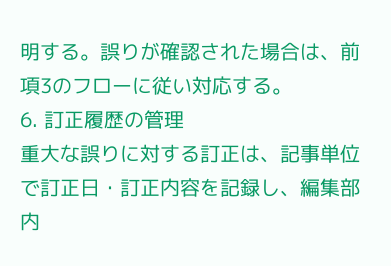明する。誤りが確認された場合は、前項3のフローに従い対応する。
6. 訂正履歴の管理
重大な誤りに対する訂正は、記事単位で訂正日・訂正内容を記録し、編集部内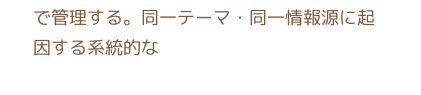で管理する。同一テーマ・同一情報源に起因する系統的な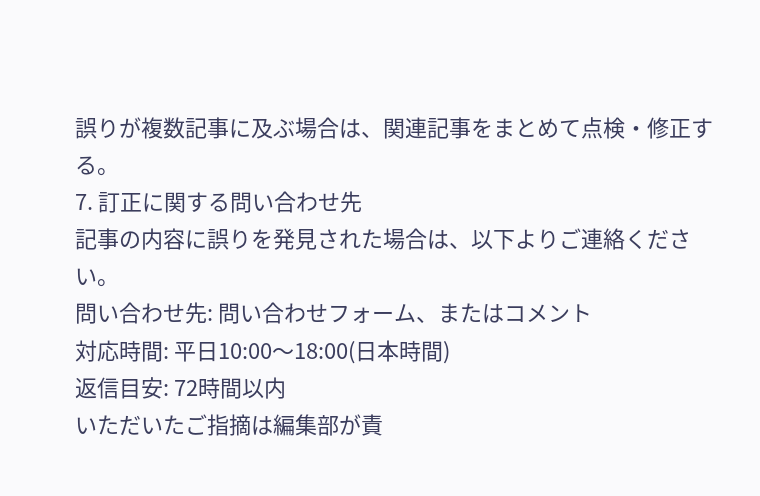誤りが複数記事に及ぶ場合は、関連記事をまとめて点検・修正する。
7. 訂正に関する問い合わせ先
記事の内容に誤りを発見された場合は、以下よりご連絡ください。
問い合わせ先: 問い合わせフォーム、またはコメント
対応時間: 平日10:00〜18:00(日本時間)
返信目安: 72時間以内
いただいたご指摘は編集部が責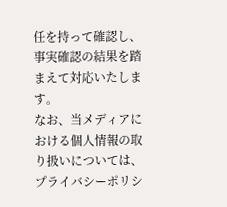任を持って確認し、事実確認の結果を踏まえて対応いたします。
なお、当メディアにおける個人情報の取り扱いについては、プライバシーポリシ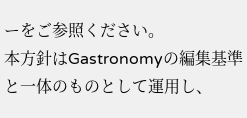ーをご参照ください。
本方針はGastronomyの編集基準と一体のものとして運用し、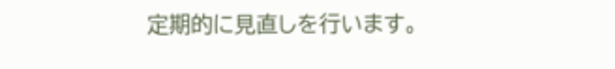定期的に見直しを行います。